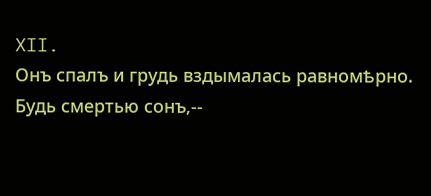XII.
Онъ спалъ и грудь вздымалась равномѣрно.
Будь смертью сонъ,--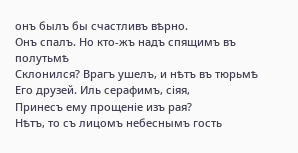онъ былъ бы счастливъ вѣрно.
Онъ спалъ. Но кто-жъ надъ спящимъ въ полутьмѣ
Склонился? Врагъ ушелъ, и нѣтъ въ тюрьмѣ
Его друзей. Иль серафимъ, сіяя,
Принесъ ему прощеніе изъ рая?
Нѣтъ, то съ лицомъ небеснымъ гость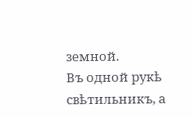земной.
Въ одной рукѣ свѣтильникъ, а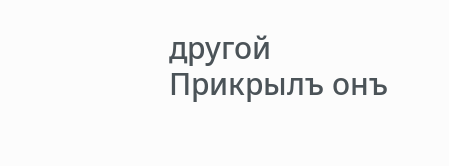другой
Прикрылъ онъ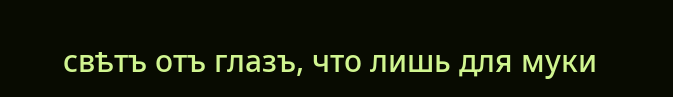свѣтъ отъ глазъ, что лишь для муки